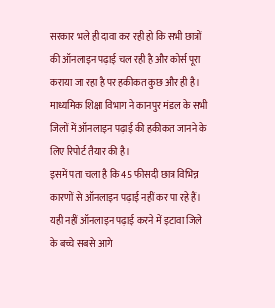सरकार भले ही दावा कर रही हो कि सभी छात्रों की ऑनलाइन पढ़ाई चल रही है और कोर्स पूरा कराया जा रहा है पर हकीकत कुछ और ही है। माध्यमिक शिक्षा विभाग ने कानपुर मंडल के सभी जिलों में ऑनलाइन पढ़ाई की हकीकत जानने के लिए रिपोर्ट तैयार की है।
इसमें पता चला है कि 45 फीसदी छात्र विभिन्न कारणों से ऑनलाइन पढ़ाई नहीं कर पा रहे हैं। यही नहीं ऑनलाइन पढ़ाई करने में इटावा जिले के बच्चे सबसे आगे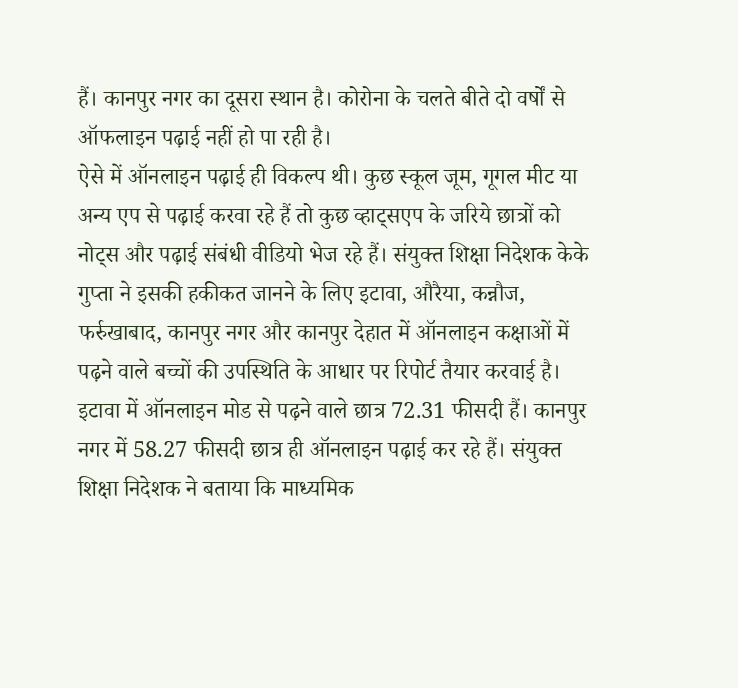हैं। कानपुर नगर का दूसरा स्थान है। कोरोना के चलते बीते दो वर्षों से ऑफलाइन पढ़ाई नहीं हो पा रही है।
ऐसे में ऑनलाइन पढ़ाई ही विकल्प थी। कुछ स्कूल जूम, गूगल मीट या अन्य एप से पढ़ाई करवा रहे हैं तो कुछ व्हाट्सएप के जरिये छात्रों को नोट्स और पढ़ाई संबंधी वीडियो भेज रहे हैं। संयुक्त शिक्षा निदेशक केके गुप्ता ने इसकी हकीकत जानने के लिए इटावा, औरैया, कन्नौज, फर्रुखाबाद, कानपुर नगर और कानपुर देहात में ऑनलाइन कक्षाओं में पढ़ने वाले बच्चों की उपस्थिति के आधार पर रिपोर्ट तैयार करवाई है।
इटावा में ऑनलाइन मोड से पढ़ने वाले छात्र 72.31 फीसदी हैं। कानपुर नगर में 58.27 फीसदी छात्र ही ऑनलाइन पढ़ाई कर रहे हैं। संयुक्त शिक्षा निदेशक ने बताया कि माध्यमिक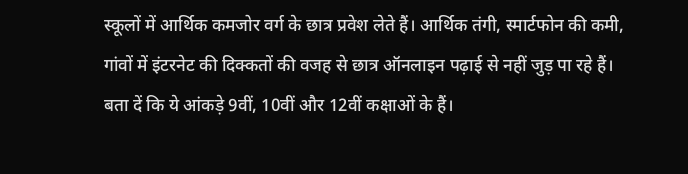स्कूलों में आर्थिक कमजोर वर्ग के छात्र प्रवेश लेते हैं। आर्थिक तंगी, स्मार्टफोन की कमी, गांवों में इंटरनेट की दिक्कतों की वजह से छात्र ऑनलाइन पढ़ाई से नहीं जुड़ पा रहे हैं। बता दें कि ये आंकड़े 9वीं, 10वीं और 12वीं कक्षाओं के हैं।